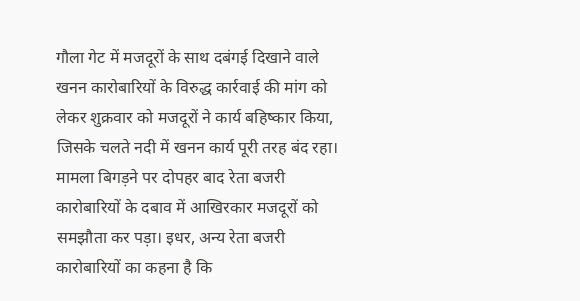गौला गेट में मजदूरों के साथ दबंगई दिखाने वाले खनन कारोबारियों के विरुद्ध कार्रवाई की मांग को लेकर शुक्रवार को मजदूरों ने कार्य बहिष्कार किया, जिसके चलते नदी में खनन कार्य पूरी तरह बंद रहा। मामला बिगड़ने पर दोपहर बाद रेता बजरी कारोबारियों के दबाव में आखिरकार मजदूरों को समझौता कर पड़ा। इधर, अन्य रेता बजरी कारोबारियों का कहना है कि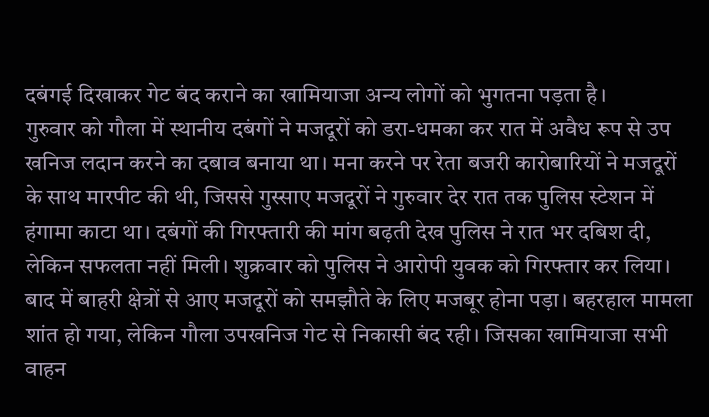दबंगई दिखाकर गेट बंद कराने का खामियाजा अन्य लोगों को भुगतना पड़ता है।
गुरुवार को गौला में स्थानीय दबंगों ने मजदूरों को डरा-धमका कर रात में अवैध रूप से उप खनिज लदान करने का दबाव बनाया था। मना करने पर रेता बजरी कारोबारियों ने मजदूरों के साथ मारपीट की थी, जिससे गुस्साए मजदूरों ने गुरुवार देर रात तक पुलिस स्टेशन में हंगामा काटा था। दबंगों की गिरफ्तारी की मांग बढ़ती देख पुलिस ने रात भर दबिश दी, लेकिन सफलता नहीं मिली। शुक्रवार को पुलिस ने आरोपी युवक को गिरफ्तार कर लिया। बाद में बाहरी क्षेत्रों से आए मजदूरों को समझौते के लिए मजबूर होना पड़ा। बहरहाल मामला शांत हो गया, लेकिन गौला उपखनिज गेट से निकासी बंद रही। जिसका खामियाजा सभी वाहन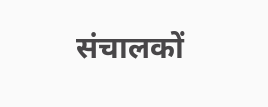संचालकों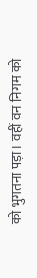को भुगतना पड़ा। वहीं वन निगम को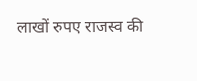लाखों रुपए राजस्व की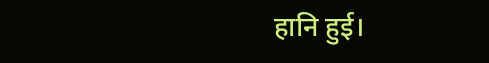हानि हुई।